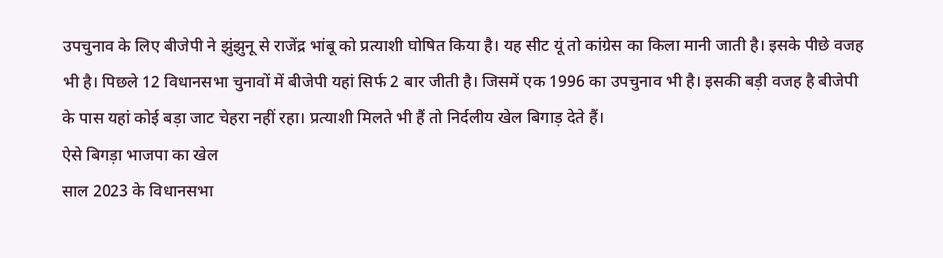उपचुनाव के लिए बीजेपी ने झुंझुनू से राजेंद्र भांबू को प्रत्याशी घोषित किया है। यह सीट यूं तो कांग्रेस का किला मानी जाती है। इसके पीछे वजह भी है। पिछले 12 विधानसभा चुनावों में बीजेपी यहां सिर्फ 2 बार जीती है। जिसमें एक 1996 का उपचुनाव भी है। इसकी बड़ी वजह है बीजेपी के पास यहां कोई बड़ा जाट चेहरा नहीं रहा। प्रत्याशी मिलते भी हैं तो निर्दलीय खेल बिगाड़ देते हैं।
ऐसे बिगड़ा भाजपा का खेल
साल 2023 के विधानसभा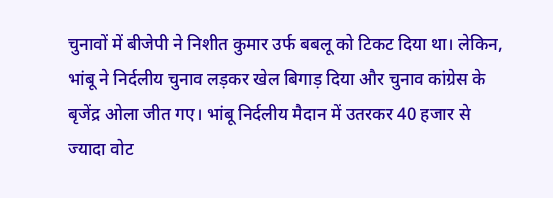चुनावों में बीजेपी ने निशीत कुमार उर्फ बबलू को टिकट दिया था। लेकिन, भांबू ने निर्दलीय चुनाव लड़कर खेल बिगाड़ दिया और चुनाव कांग्रेस के बृजेंद्र ओला जीत गए। भांबू निर्दलीय मैदान में उतरकर 40 हजार से ज्यादा वोट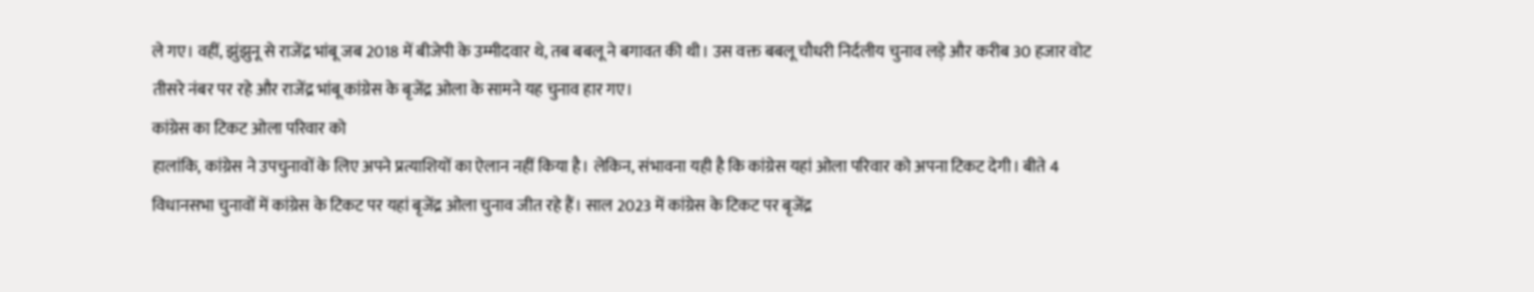ले गए। वहीं, झुंझुनू से राजेंद्र भांबू जब 2018 में बीजेपी के उम्मीदवार थे, तब बबलू ने बगावत की थी। उस वक्त बबलू चौधरी निर्दलीय चुनाव लड़े और करीब 30 हजार वोट तीसरे नंबर पर रहे और राजेंद्र भांबू कांग्रेस के बृजेंद्र ओला के सामने यह चुनाव हार गए।
कांग्रेस का टिकट ओला परिवार को
हालांकि, कांग्रेस ने उपचुनावों के लिए अपने प्रत्याशियों का ऐलान नहीं किया है। लेकिन, संभावना यही है कि कांग्रेस यहां ओला परिवार को अपना टिकट देगी। बीते 4 विधानसभा चुनावों में कांग्रेस के टिकट पर यहां बृजेंद्र ओला चुनाव जीत रहे हैं। साल 2023 में कांग्रेस के टिकट पर बृजेंद्र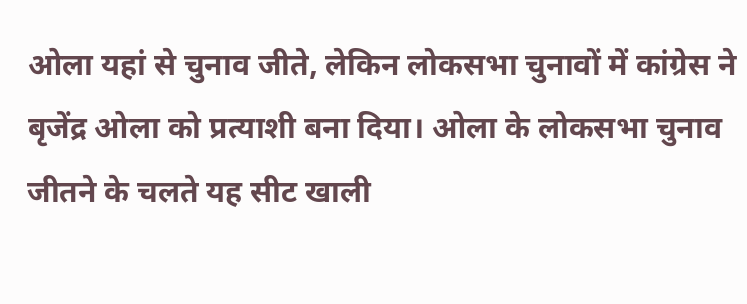ओला यहां से चुनाव जीते, लेकिन लोकसभा चुनावों में कांग्रेस ने बृजेंद्र ओला को प्रत्याशी बना दिया। ओला के लोकसभा चुनाव जीतने के चलते यह सीट खाली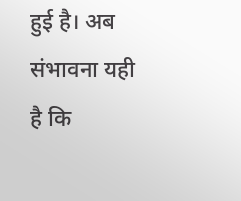हुई है। अब संभावना यही है कि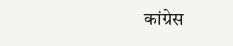कांग्रेस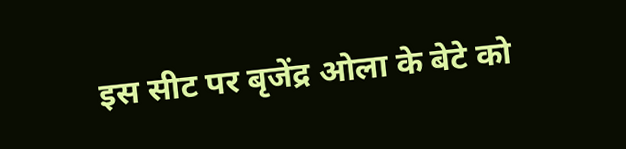इस सीट पर बृजेंद्र ओला के बेटे को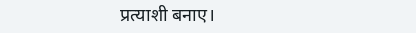प्रत्याशी बनाए।